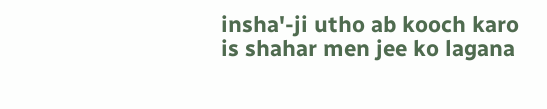insha'-ji utho ab kooch karo is shahar men jee ko lagana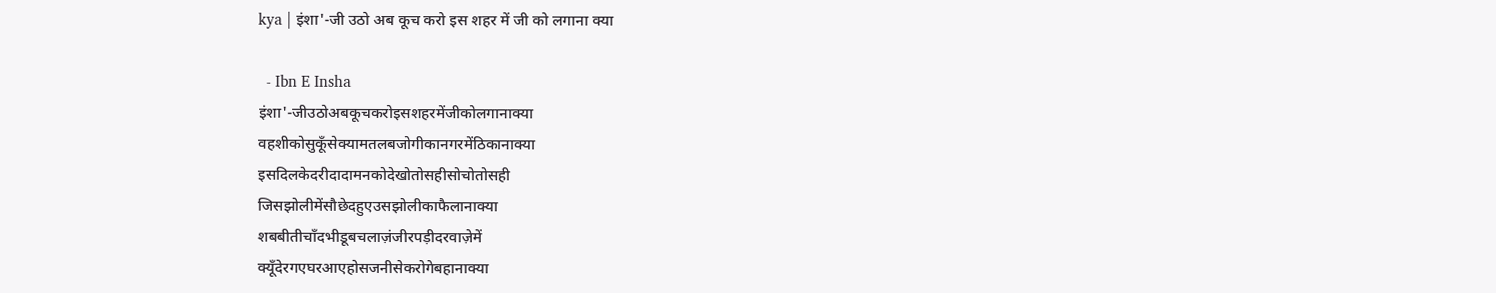kya | इंशा'-जी उठो अब कूच करो इस शहर में जी को लगाना क्या

  - Ibn E Insha
इंशा'-जीउठोअबकूचकरोइसशहरमेंजीकोलगानाक्या
वहशीकोसुकूँसेक्यामतलबजोगीकानगरमेंठिकानाक्या
इसदिलकेदरीदादामनकोदेखोतोसहीसोचोतोसही
जिसझोलीमेंसौछेदहुएउसझोलीकाफैलानाक्या
शबबीतीचाँदभीडूबचलाज़ंजीरपड़ीदरवाज़ेमें
क्यूँदेरगएघरआएहोसजनीसेकरोगेबहानाक्या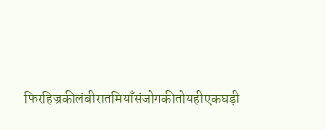फिरहिज्रकीलंबीरातमियाँसंजोगकीतोयहीएकघड़ी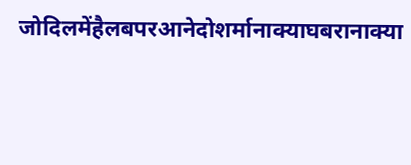जोदिलमेंहैलबपरआनेदोशर्मानाक्याघबरानाक्या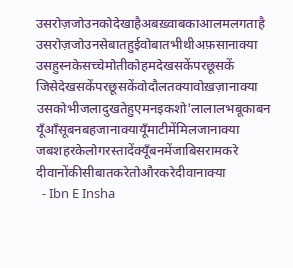उसरोज़जोउनकोदेखाहैअबख़्वाबकाआलमलगताहै
उसरोज़जोउनसेबातहुईवोबातभीथीअफ़सानाक्या
उसहुस्नकेसच्चेमोतीकोहमदेखसकेंपरछूसकें
जिसेदेखसकेंपरछूसकेंवोदौलतक्यावोख़ज़ानाक्या
उसकोभीजलादुखतेहुएमनइकशो'लालालभबूकाबन
यूँआँसूबनबहजानाक्यायूँमाटीमेंमिलजानाक्या
जबशहरकेलोगरस्तादेंक्यूँबनमेंजाबिसरामकरे
दीवानोंकीसीबातकरेतोऔरकरेदीवानाक्या
  - Ibn E Insha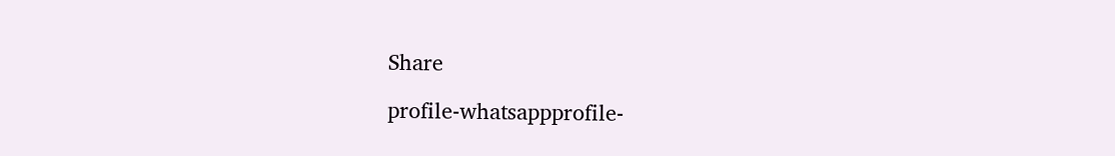Share

profile-whatsappprofile-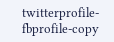twitterprofile-fbprofile-copy